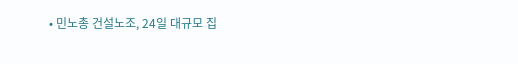• 민노총 건설노조, 24일 대규모 집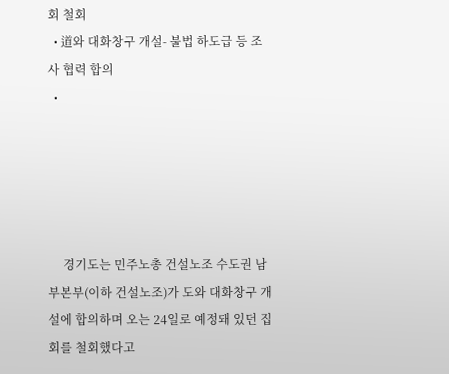회 철회
  • 道와 대화창구 개설- 불법 하도급 등 조사 협력 합의
  •





     경기도는 민주노총 건설노조 수도권 남부본부(이하 건설노조)가 도와 대화창구 개설에 합의하며 오는 24일로 예정돼 있던 집회를 철회했다고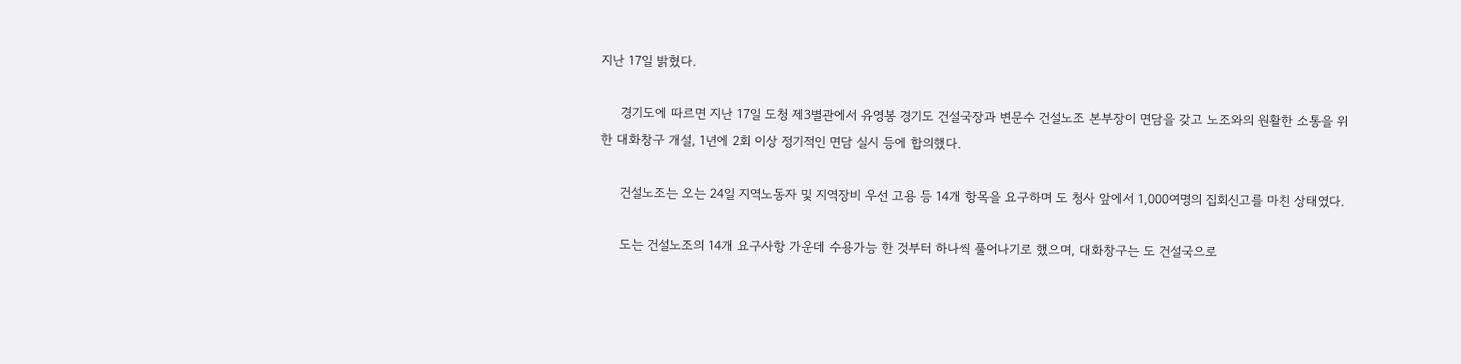지난 17일 밝혔다.

     경기도에 따르면 지난 17일 도청 제3별관에서 유영봉 경기도 건설국장과 변문수 건설노조 본부장이 면담을 갖고 노조와의 원활한 소통을 위한 대화창구 개설, 1년에 2회 이상 정기적인 면담 실시 등에 합의했다.

     건설노조는 오는 24일 지역노동자 및 지역장비 우선 고용 등 14개 항목을 요구하며 도 청사 앞에서 1,000여명의 집회신고를 마친 상태였다.

     도는 건설노조의 14개 요구사항 가운데 수용가능 한 것부터 하나씩 풀어나기로 했으며, 대화창구는 도 건설국으로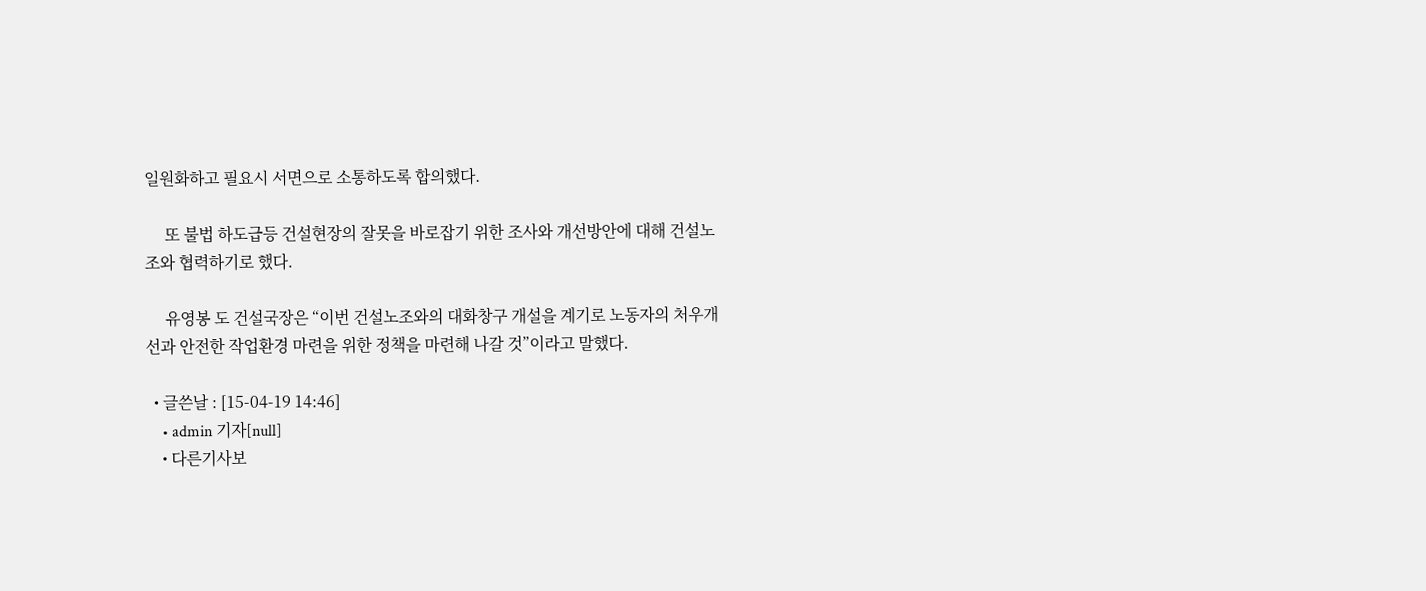일원화하고 필요시 서면으로 소통하도록 합의했다.

     또 불법 하도급등 건설현장의 잘못을 바로잡기 위한 조사와 개선방안에 대해 건설노조와 협력하기로 했다.

     유영봉 도 건설국장은 “이번 건설노조와의 대화창구 개설을 계기로 노동자의 처우개선과 안전한 작업환경 마련을 위한 정책을 마련해 나갈 것”이라고 말했다.

  • 글쓴날 : [15-04-19 14:46]
    • admin 기자[null]
    • 다른기사보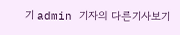기 admin 기자의 다른기사보기